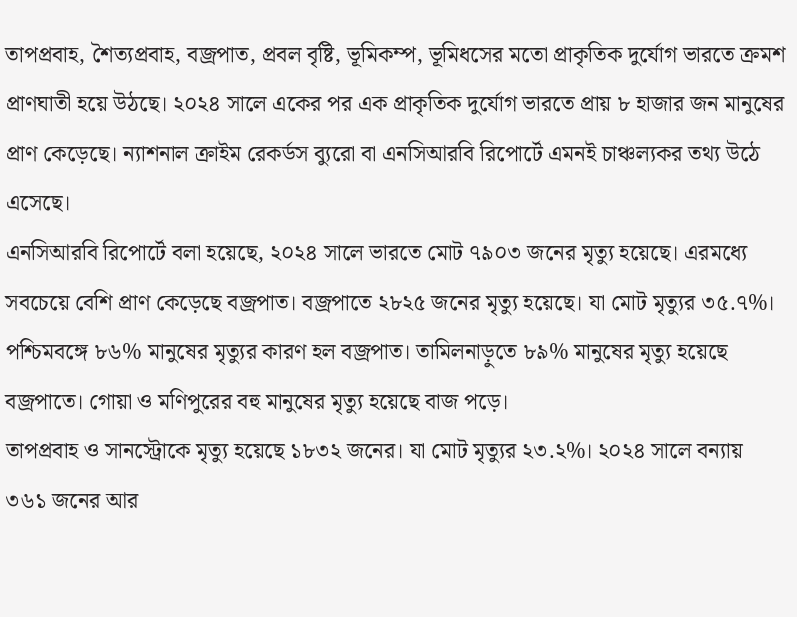তাপপ্রবাহ, শৈত্যপ্রবাহ, বজ্রপাত, প্রবল বৃষ্টি, ভূমিকম্প, ভূমিধসের মতো প্রাকৃতিক দুর্যোগ ভারতে ক্রমশ প্রাণঘাতী হয়ে উঠছে। ২০২৪ সালে একের পর এক প্রাকৃতিক দুর্যোগ ভারতে প্রায় ৮ হাজার জন মানুষের প্রাণ কেড়েছে। ন্যাশনাল ক্রাইম রেকর্ডস ব্যুরো বা এনসিআরবি রিপোর্টে এমনই চাঞ্চল্যকর তথ্য উঠে এসেছে।
এনসিআরবি রিপোর্টে বলা হয়েছে, ২০২৪ সালে ভারতে মোট ৭৯০৩ জনের মৃত্যু হয়েছে। এরমধ্যে সবচেয়ে বেশি প্রাণ কেড়েছে বজ্রপাত। বজ্রপাতে ২৮২৫ জনের মৃত্যু হয়েছে। যা মোট মৃত্যুর ৩৫.৭%। পশ্চিমবঙ্গে ৮৬% মানুষের মৃত্যুর কারণ হল বজ্রপাত। তামিলনাড়ুতে ৮৯% মানুষের মৃত্যু হয়েছে বজ্রপাতে। গোয়া ও মণিপুরের বহু মানুষের মৃত্যু হয়েছে বাজ পড়ে।
তাপপ্রবাহ ও সানস্ট্রোকে মৃত্যু হয়েছে ১৮৩২ জনের। যা মোট মৃত্যুর ২৩.২%। ২০২৪ সালে বন্যায় ৩৬১ জনের আর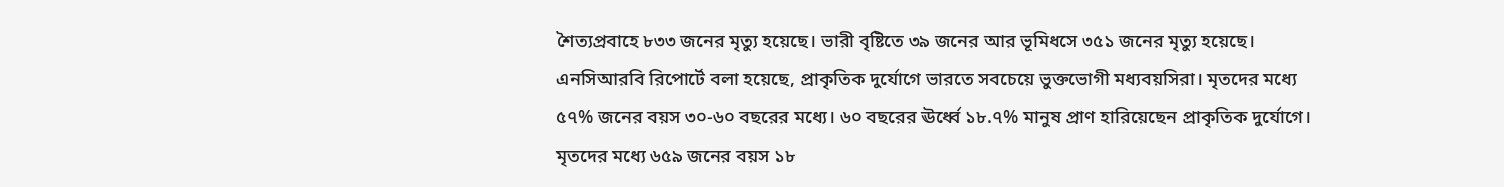শৈত্যপ্রবাহে ৮৩৩ জনের মৃত্যু হয়েছে। ভারী বৃষ্টিতে ৩৯ জনের আর ভূমিধসে ৩৫১ জনের মৃত্যু হয়েছে।
এনসিআরবি রিপোর্টে বলা হয়েছে, প্রাকৃতিক দুর্যোগে ভারতে সবচেয়ে ভুক্তভোগী মধ্যবয়সিরা। মৃতদের মধ্যে ৫৭% জনের বয়স ৩০-৬০ বছরের মধ্যে। ৬০ বছরের ঊর্ধ্বে ১৮.৭% মানুষ প্রাণ হারিয়েছেন প্রাকৃতিক দুর্যোগে। মৃতদের মধ্যে ৬৫৯ জনের বয়স ১৮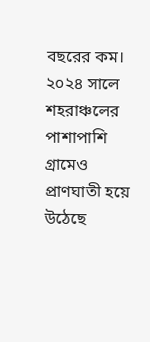বছরের কম।
২০২৪ সালে শহরাঞ্চলের পাশাপাশি গ্রামেও প্রাণঘাতী হয়ে উঠেছে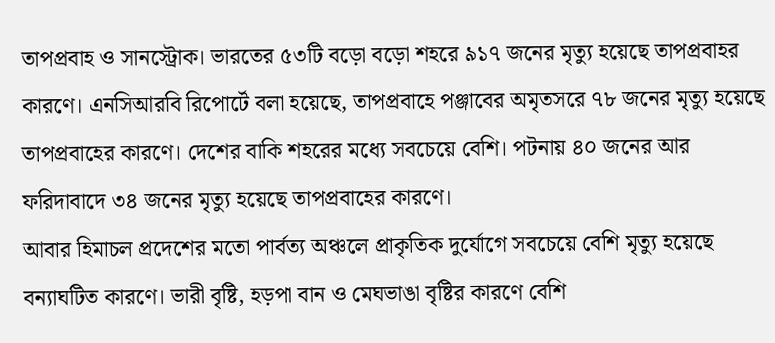তাপপ্রবাহ ও সানস্ট্রোক। ভারতের ৫৩টি বড়ো বড়ো শহরে ৯১৭ জনের মৃত্যু হয়েছে তাপপ্রবাহর কারণে। এনসিআরবি রিপোর্টে বলা হয়েছে, তাপপ্রবাহে পঞ্জাবের অমৃতসরে ৭৮ জনের মৃত্যু হয়েছে তাপপ্রবাহের কারণে। দেশের বাকি শহরের মধ্যে সবচেয়ে বেশি। পটনায় ৪০ জনের আর ফরিদাবাদে ৩৪ জনের মৃত্যু হয়েছে তাপপ্রবাহের কারণে।
আবার হিমাচল প্রদেশের মতো পার্বত্য অঞ্চলে প্রাকৃতিক দুর্যোগে সবচেয়ে বেশি মৃত্যু হয়েছে বন্যাঘটিত কারণে। ভারী বৃষ্টি, হড়পা বান ও মেঘভাঙা বৃষ্টির কারণে বেশি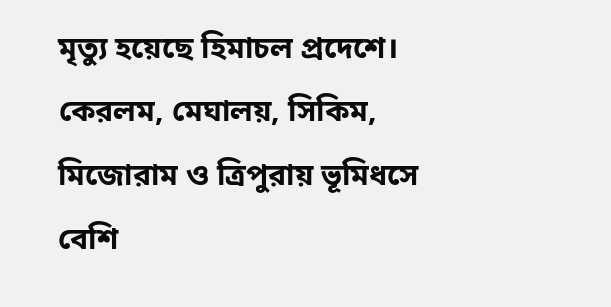মৃত্যু হয়েছে হিমাচল প্রদেশে। কেরলম, মেঘালয়, সিকিম, মিজোরাম ও ত্রিপুরায় ভূমিধসে বেশি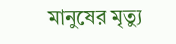মানুষের মৃত্যু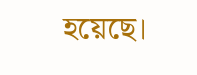হয়েছে।